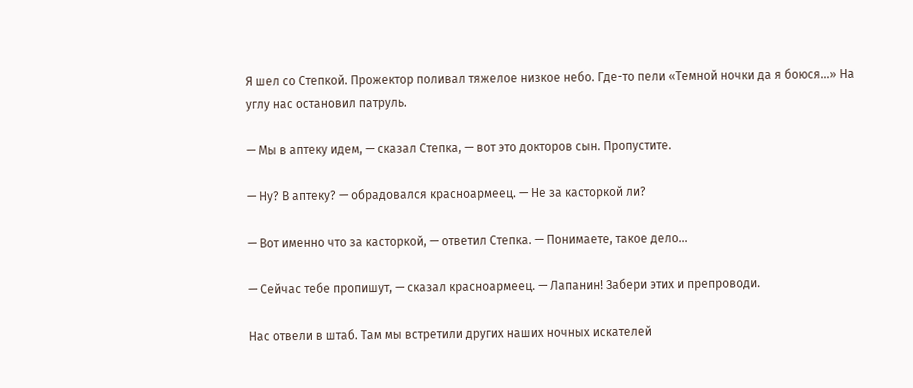Я шел со Степкой. Прожектор поливал тяжелое низкое небо. Где-то пели «Темной ночки да я боюся…» На углу нас остановил патруль.

— Мы в аптеку идем, — сказал Степка, — вот это докторов сын. Пропустите.

— Ну? В аптеку? — обрадовался красноармеец. — Не за касторкой ли?

— Вот именно что за касторкой, — ответил Степка. — Понимаете, такое дело…

— Сейчас тебе пропишут, — сказал красноармеец. — Лапанин! Забери этих и препроводи.

Нас отвели в штаб. Там мы встретили других наших ночных искателей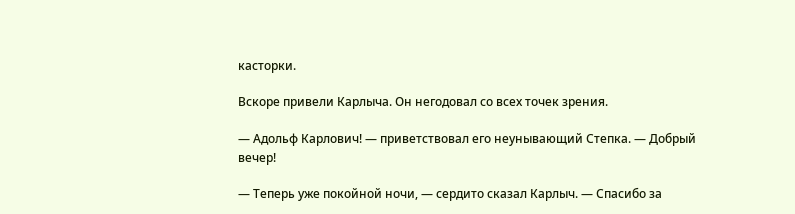касторки.

Вскоре привели Карлыча. Он негодовал со всех точек зрения.

— Адольф Карлович! — приветствовал его неунывающий Степка. — Добрый вечер!

— Теперь уже покойной ночи, — сердито сказал Карлыч. — Спасибо за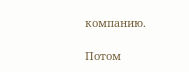компанию.

Потом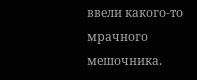ввели какого-то мрачного мешочника.